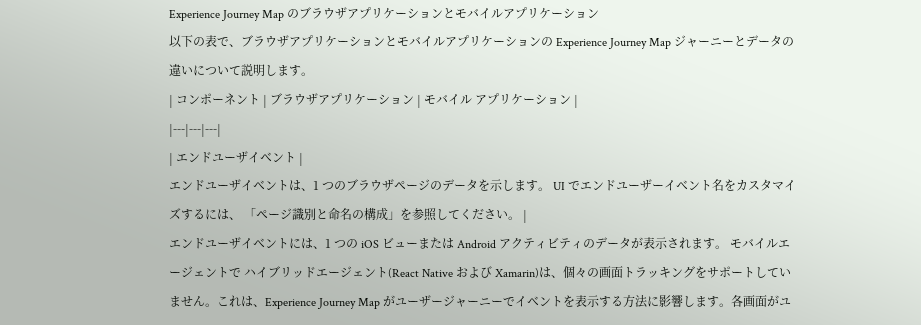Experience Journey Map のブラウザアプリケーションとモバイルアプリケーション
以下の表で、ブラウザアプリケーションとモバイルアプリケーションの Experience Journey Map ジャーニーとデータの違いについて説明します。
| コンポーネント | ブラウザアプリケーション | モバイル アプリケーション |
|---|---|---|
| エンドユーザイベント |
エンドユーザイベントは、1 つのブラウザページのデータを示します。 UI でエンドユーザーイベント名をカスタマイズするには、 「ページ識別と命名の構成」を参照してください。 |
エンドユーザイベントには、1 つの iOS ビューまたは Android アクティビティのデータが表示されます。 モバイルエージェントで ハイブリッドエージェント(React Native および Xamarin)は、個々の画面トラッキングをサポートしていません。これは、Experience Journey Map がユーザージャーニーでイベントを表示する方法に影響します。各画面がユ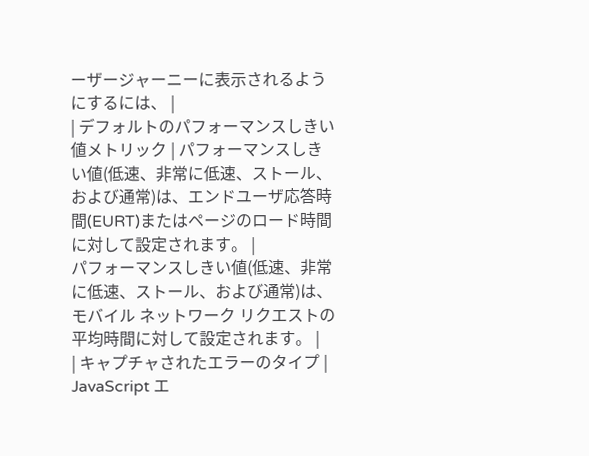ーザージャーニーに表示されるようにするには、 |
| デフォルトのパフォーマンスしきい値メトリック | パフォーマンスしきい値(低速、非常に低速、ストール、および通常)は、エンドユーザ応答時間(EURT)またはページのロード時間に対して設定されます。 |
パフォーマンスしきい値(低速、非常に低速、ストール、および通常)は、モバイル ネットワーク リクエストの平均時間に対して設定されます。 |
| キャプチャされたエラーのタイプ | JavaScript エ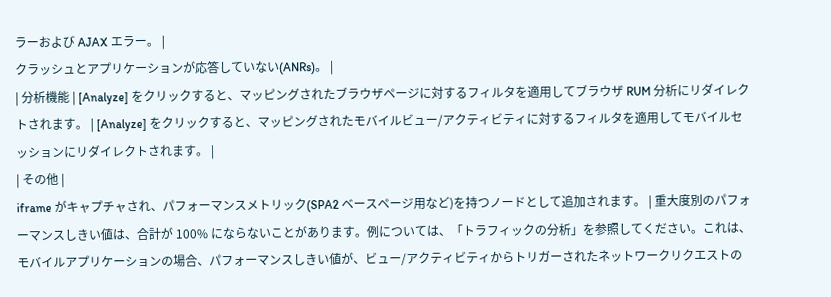ラーおよび AJAX エラー。 |
クラッシュとアプリケーションが応答していない(ANRs)。 |
| 分析機能 | [Analyze] をクリックすると、マッピングされたブラウザページに対するフィルタを適用してブラウザ RUM 分析にリダイレクトされます。 | [Analyze] をクリックすると、マッピングされたモバイルビュー/アクティビティに対するフィルタを適用してモバイルセッションにリダイレクトされます。 |
| その他 |
iframe がキャプチャされ、パフォーマンスメトリック(SPA2 ベースページ用など)を持つノードとして追加されます。 | 重大度別のパフォーマンスしきい値は、合計が 100% にならないことがあります。例については、「トラフィックの分析」を参照してください。これは、モバイルアプリケーションの場合、パフォーマンスしきい値が、ビュー/アクティビティからトリガーされたネットワークリクエストの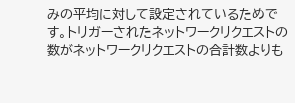みの平均に対して設定されているためです。トリガーされたネットワークリクエストの数がネットワークリクエストの合計数よりも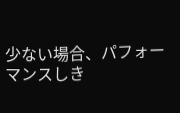少ない場合、パフォーマンスしき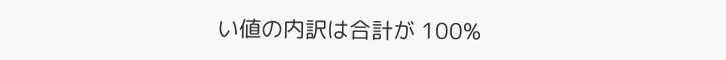い値の内訳は合計が 100%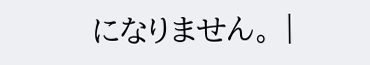になりません。 |